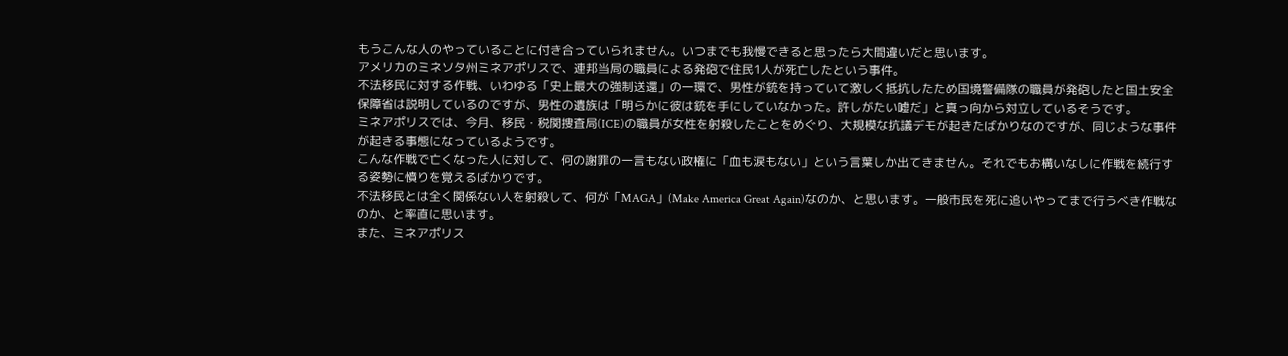もうこんな人のやっていることに付き合っていられません。いつまでも我慢できると思ったら大間違いだと思います。
アメリカのミネソタ州ミネアポリスで、連邦当局の職員による発砲で住民1人が死亡したという事件。
不法移民に対する作戦、いわゆる「史上最大の強制送還」の一環で、男性が銃を持っていて激しく抵抗したため国境警備隊の職員が発砲したと国土安全保障省は説明しているのですが、男性の遺族は「明らかに彼は銃を手にしていなかった。許しがたい嘘だ」と真っ向から対立しているそうです。
ミネアポリスでは、今月、移民・税関捜査局(ICE)の職員が女性を射殺したことをめぐり、大規模な抗議デモが起きたばかりなのですが、同じような事件が起きる事態になっているようです。
こんな作戦で亡くなった人に対して、何の謝罪の一言もない政権に「血も涙もない」という言葉しか出てきません。それでもお構いなしに作戦を続行する姿勢に憤りを覚えるばかりです。
不法移民とは全く関係ない人を射殺して、何が「MAGA」(Make America Great Again)なのか、と思います。一般市民を死に追いやってまで行うべき作戦なのか、と率直に思います。
また、ミネアポリス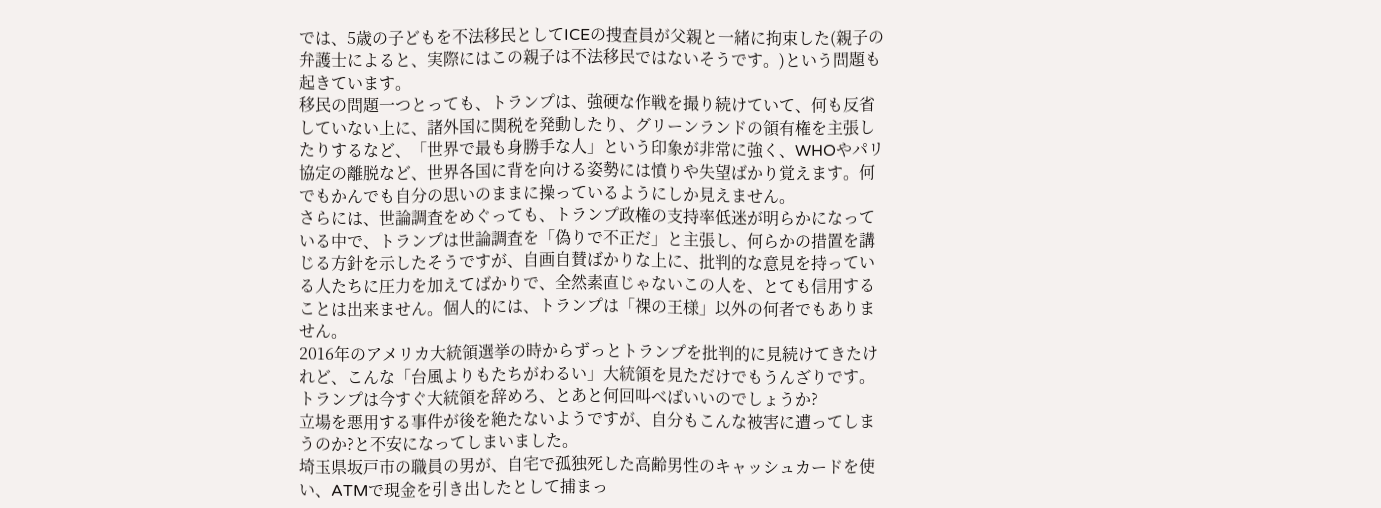では、5歳の子どもを不法移民としてICEの捜査員が父親と一緒に拘束した(親子の弁護士によると、実際にはこの親子は不法移民ではないそうです。)という問題も起きています。
移民の問題一つとっても、トランプは、強硬な作戦を撮り続けていて、何も反省していない上に、諸外国に関税を発動したり、グリーンランドの領有権を主張したりするなど、「世界で最も身勝手な人」という印象が非常に強く、WHOやパリ協定の離脱など、世界各国に背を向ける姿勢には憤りや失望ばかり覚えます。何でもかんでも自分の思いのままに操っているようにしか見えません。
さらには、世論調査をめぐっても、トランプ政権の支持率低迷が明らかになっている中で、トランプは世論調査を「偽りで不正だ」と主張し、何らかの措置を講じる方針を示したそうですが、自画自賛ばかりな上に、批判的な意見を持っている人たちに圧力を加えてばかりで、全然素直じゃないこの人を、とても信用することは出来ません。個人的には、トランプは「裸の王様」以外の何者でもありません。
2016年のアメリカ大統領選挙の時からずっとトランプを批判的に見続けてきたけれど、こんな「台風よりもたちがわるい」大統領を見ただけでもうんざりです。
トランプは今すぐ大統領を辞めろ、とあと何回叫べばいいのでしょうか?
立場を悪用する事件が後を絶たないようですが、自分もこんな被害に遭ってしまうのか?と不安になってしまいました。
埼玉県坂戸市の職員の男が、自宅で孤独死した高齢男性のキャッシュカードを使い、ATMで現金を引き出したとして捕まっ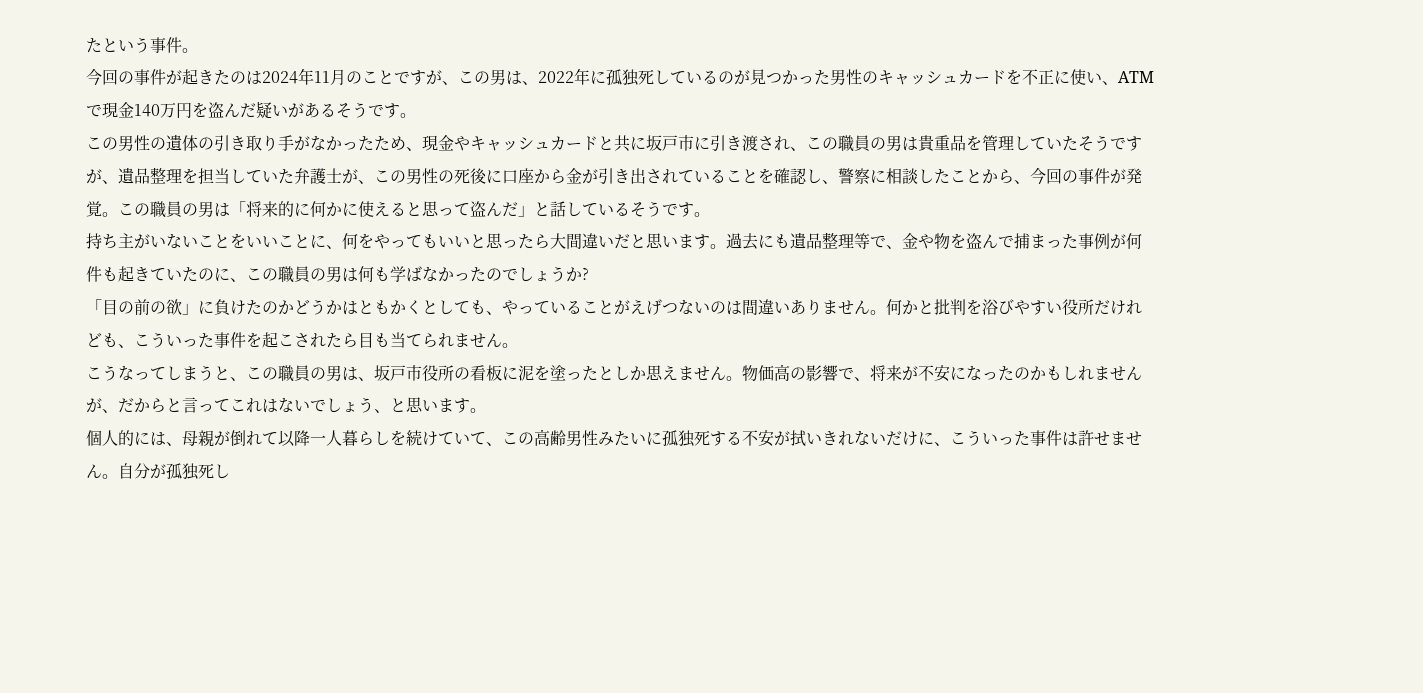たという事件。
今回の事件が起きたのは2024年11月のことですが、この男は、2022年に孤独死しているのが見つかった男性のキャッシュカードを不正に使い、ATMで現金140万円を盗んだ疑いがあるそうです。
この男性の遺体の引き取り手がなかったため、現金やキャッシュカードと共に坂戸市に引き渡され、この職員の男は貴重品を管理していたそうですが、遺品整理を担当していた弁護士が、この男性の死後に口座から金が引き出されていることを確認し、警察に相談したことから、今回の事件が発覚。この職員の男は「将来的に何かに使えると思って盗んだ」と話しているそうです。
持ち主がいないことをいいことに、何をやってもいいと思ったら大間違いだと思います。過去にも遺品整理等で、金や物を盗んで捕まった事例が何件も起きていたのに、この職員の男は何も学ばなかったのでしょうか?
「目の前の欲」に負けたのかどうかはともかくとしても、やっていることがえげつないのは間違いありません。何かと批判を浴びやすい役所だけれども、こういった事件を起こされたら目も当てられません。
こうなってしまうと、この職員の男は、坂戸市役所の看板に泥を塗ったとしか思えません。物価高の影響で、将来が不安になったのかもしれませんが、だからと言ってこれはないでしょう、と思います。
個人的には、母親が倒れて以降一人暮らしを続けていて、この高齢男性みたいに孤独死する不安が拭いきれないだけに、こういった事件は許せません。自分が孤独死し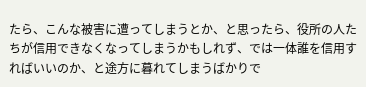たら、こんな被害に遭ってしまうとか、と思ったら、役所の人たちが信用できなくなってしまうかもしれず、では一体誰を信用すればいいのか、と途方に暮れてしまうばかりで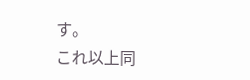す。
これ以上同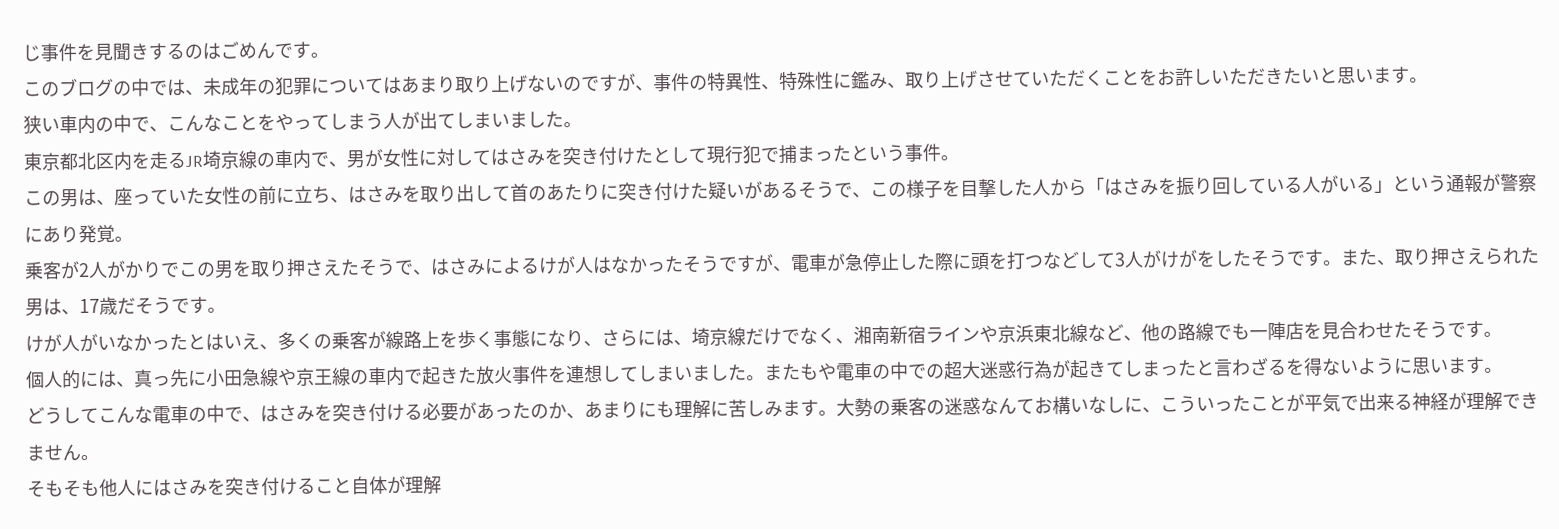じ事件を見聞きするのはごめんです。
このブログの中では、未成年の犯罪についてはあまり取り上げないのですが、事件の特異性、特殊性に鑑み、取り上げさせていただくことをお許しいただきたいと思います。
狭い車内の中で、こんなことをやってしまう人が出てしまいました。
東京都北区内を走るJR埼京線の車内で、男が女性に対してはさみを突き付けたとして現行犯で捕まったという事件。
この男は、座っていた女性の前に立ち、はさみを取り出して首のあたりに突き付けた疑いがあるそうで、この様子を目撃した人から「はさみを振り回している人がいる」という通報が警察にあり発覚。
乗客が2人がかりでこの男を取り押さえたそうで、はさみによるけが人はなかったそうですが、電車が急停止した際に頭を打つなどして3人がけがをしたそうです。また、取り押さえられた男は、17歳だそうです。
けが人がいなかったとはいえ、多くの乗客が線路上を歩く事態になり、さらには、埼京線だけでなく、湘南新宿ラインや京浜東北線など、他の路線でも一陣店を見合わせたそうです。
個人的には、真っ先に小田急線や京王線の車内で起きた放火事件を連想してしまいました。またもや電車の中での超大迷惑行為が起きてしまったと言わざるを得ないように思います。
どうしてこんな電車の中で、はさみを突き付ける必要があったのか、あまりにも理解に苦しみます。大勢の乗客の迷惑なんてお構いなしに、こういったことが平気で出来る神経が理解できません。
そもそも他人にはさみを突き付けること自体が理解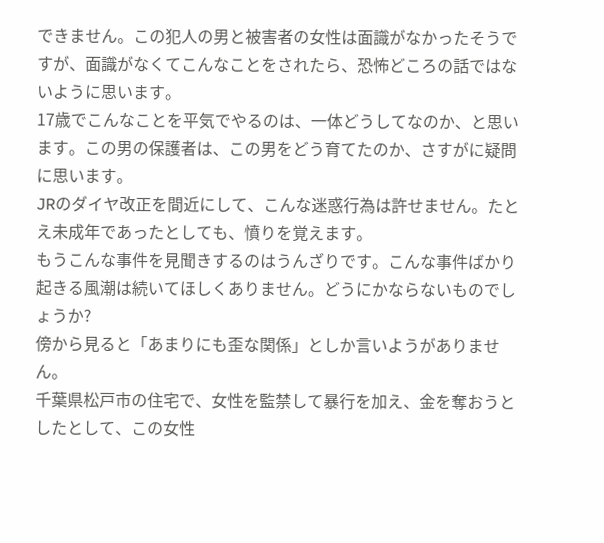できません。この犯人の男と被害者の女性は面識がなかったそうですが、面識がなくてこんなことをされたら、恐怖どころの話ではないように思います。
17歳でこんなことを平気でやるのは、一体どうしてなのか、と思います。この男の保護者は、この男をどう育てたのか、さすがに疑問に思います。
JRのダイヤ改正を間近にして、こんな迷惑行為は許せません。たとえ未成年であったとしても、憤りを覚えます。
もうこんな事件を見聞きするのはうんざりです。こんな事件ばかり起きる風潮は続いてほしくありません。どうにかならないものでしょうか?
傍から見ると「あまりにも歪な関係」としか言いようがありません。
千葉県松戸市の住宅で、女性を監禁して暴行を加え、金を奪おうとしたとして、この女性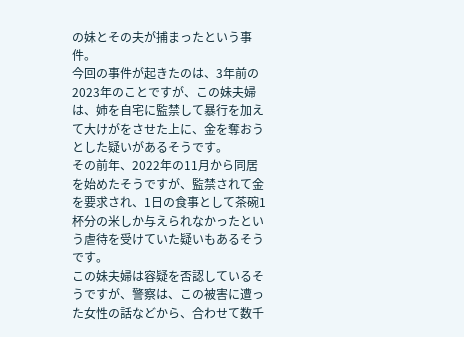の妹とその夫が捕まったという事件。
今回の事件が起きたのは、3年前の2023年のことですが、この妹夫婦は、姉を自宅に監禁して暴行を加えて大けがをさせた上に、金を奪おうとした疑いがあるそうです。
その前年、2022年の11月から同居を始めたそうですが、監禁されて金を要求され、1日の食事として茶碗1杯分の米しか与えられなかったという虐待を受けていた疑いもあるそうです。
この妹夫婦は容疑を否認しているそうですが、警察は、この被害に遭った女性の話などから、合わせて数千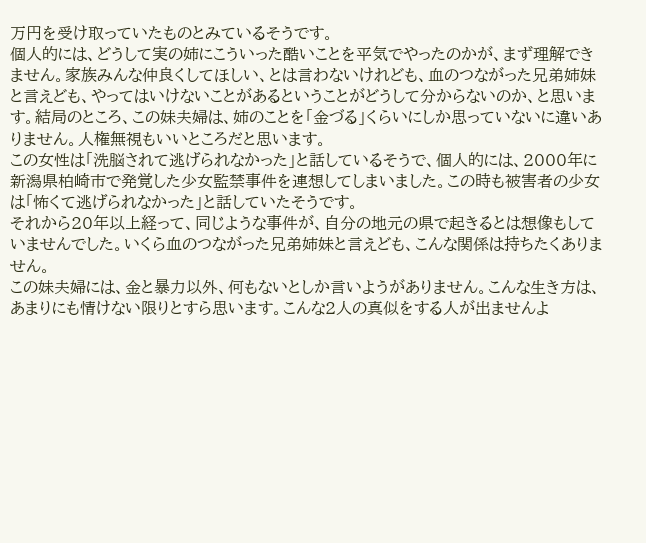万円を受け取っていたものとみているそうです。
個人的には、どうして実の姉にこういった酷いことを平気でやったのかが、まず理解できません。家族みんな仲良くしてほしい、とは言わないけれども、血のつながった兄弟姉妹と言えども、やってはいけないことがあるということがどうして分からないのか、と思います。結局のところ、この妹夫婦は、姉のことを「金づる」くらいにしか思っていないに違いありません。人権無視もいいところだと思います。
この女性は「洗脳されて逃げられなかった」と話しているそうで、個人的には、2000年に新潟県柏崎市で発覚した少女監禁事件を連想してしまいました。この時も被害者の少女は「怖くて逃げられなかった」と話していたそうです。
それから20年以上経って、同じような事件が、自分の地元の県で起きるとは想像もしていませんでした。いくら血のつながった兄弟姉妹と言えども、こんな関係は持ちたくありません。
この妹夫婦には、金と暴力以外、何もないとしか言いようがありません。こんな生き方は、あまりにも情けない限りとすら思います。こんな2人の真似をする人が出ませんよ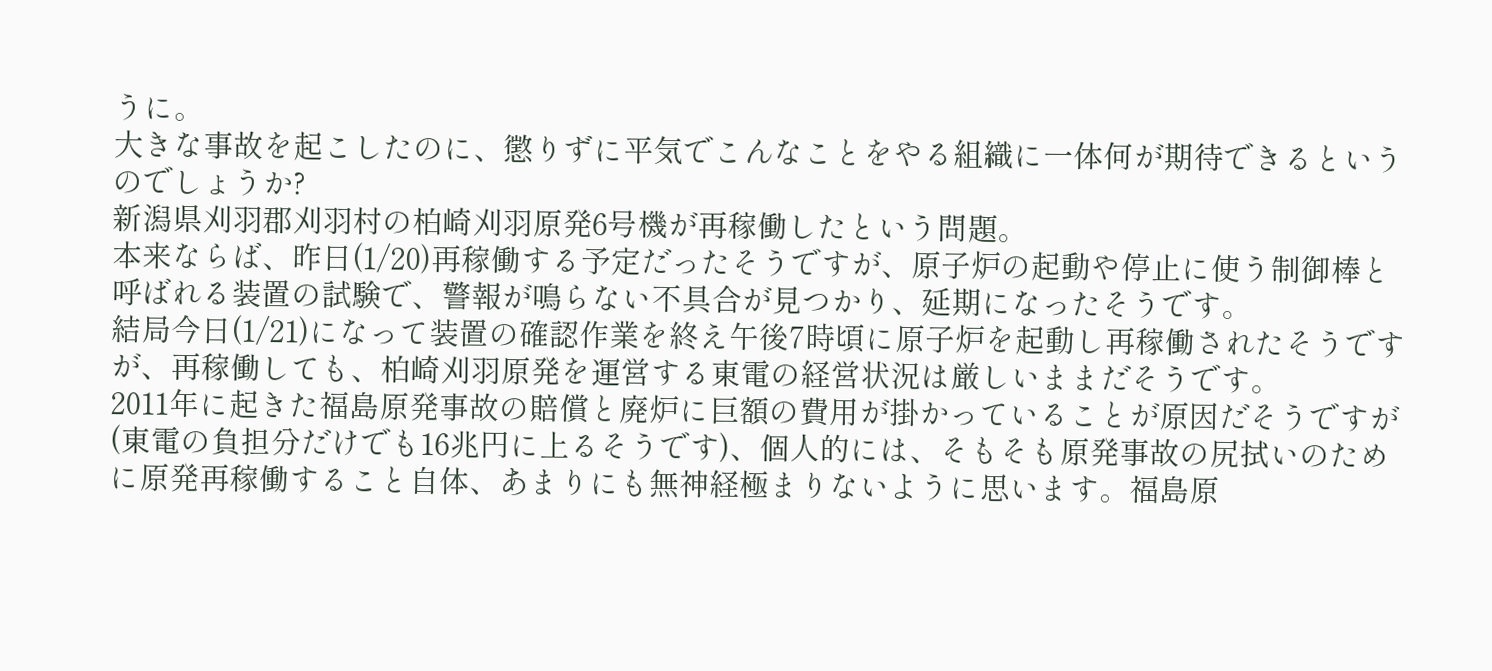うに。
大きな事故を起こしたのに、懲りずに平気でこんなことをやる組織に一体何が期待できるというのでしょうか?
新潟県刈羽郡刈羽村の柏崎刈羽原発6号機が再稼働したという問題。
本来ならば、昨日(1/20)再稼働する予定だったそうですが、原子炉の起動や停止に使う制御棒と呼ばれる装置の試験で、警報が鳴らない不具合が見つかり、延期になったそうです。
結局今日(1/21)になって装置の確認作業を終え午後7時頃に原子炉を起動し再稼働されたそうですが、再稼働しても、柏崎刈羽原発を運営する東電の経営状況は厳しいままだそうです。
2011年に起きた福島原発事故の賠償と廃炉に巨額の費用が掛かっていることが原因だそうですが(東電の負担分だけでも16兆円に上るそうです)、個人的には、そもそも原発事故の尻拭いのために原発再稼働すること自体、あまりにも無神経極まりないように思います。福島原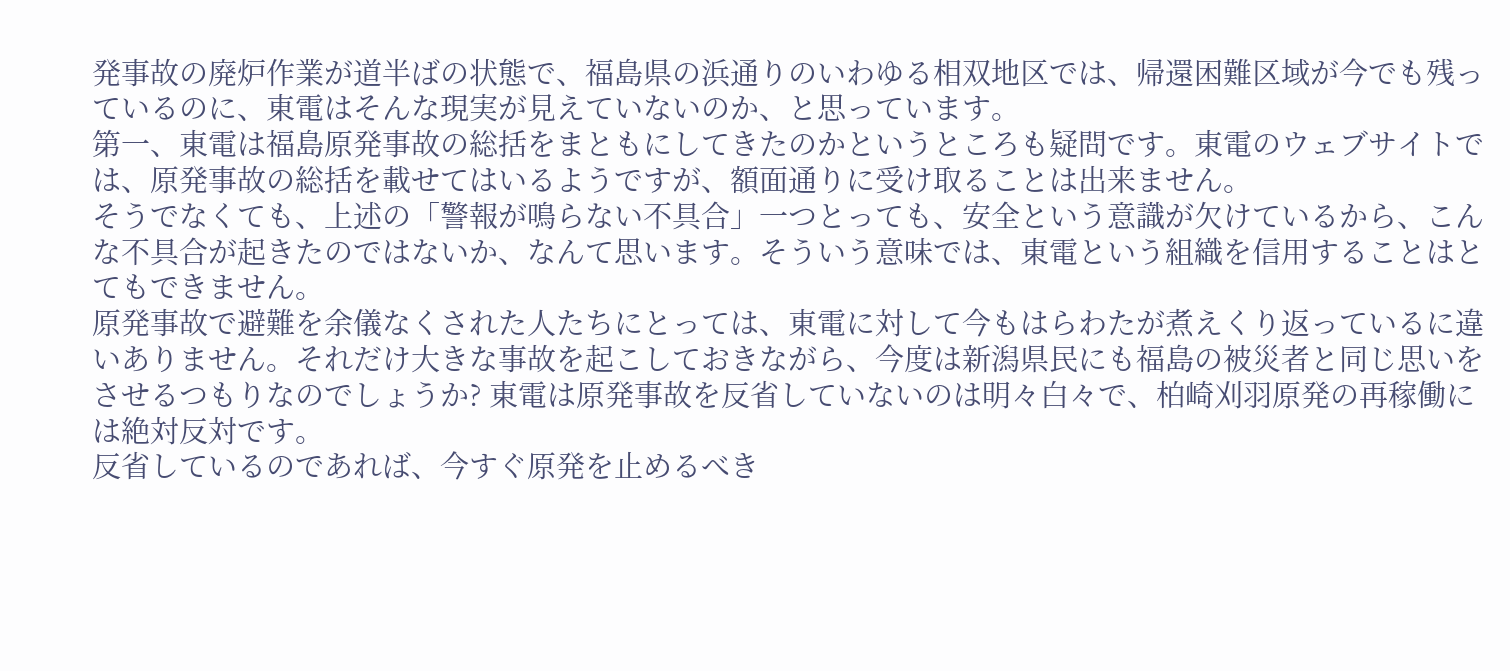発事故の廃炉作業が道半ばの状態で、福島県の浜通りのいわゆる相双地区では、帰還困難区域が今でも残っているのに、東電はそんな現実が見えていないのか、と思っています。
第一、東電は福島原発事故の総括をまともにしてきたのかというところも疑問です。東電のウェブサイトでは、原発事故の総括を載せてはいるようですが、額面通りに受け取ることは出来ません。
そうでなくても、上述の「警報が鳴らない不具合」一つとっても、安全という意識が欠けているから、こんな不具合が起きたのではないか、なんて思います。そういう意味では、東電という組織を信用することはとてもできません。
原発事故で避難を余儀なくされた人たちにとっては、東電に対して今もはらわたが煮えくり返っているに違いありません。それだけ大きな事故を起こしておきながら、今度は新潟県民にも福島の被災者と同じ思いをさせるつもりなのでしょうか? 東電は原発事故を反省していないのは明々白々で、柏崎刈羽原発の再稼働には絶対反対です。
反省しているのであれば、今すぐ原発を止めるべき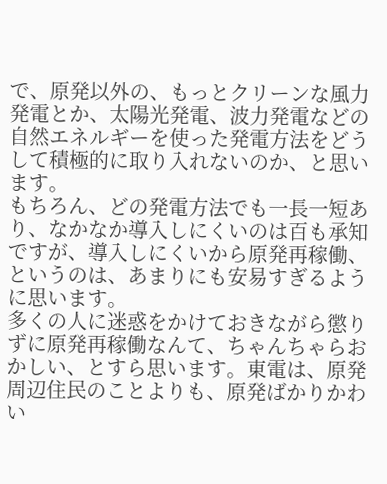で、原発以外の、もっとクリーンな風力発電とか、太陽光発電、波力発電などの自然エネルギーを使った発電方法をどうして積極的に取り入れないのか、と思います。
もちろん、どの発電方法でも一長一短あり、なかなか導入しにくいのは百も承知ですが、導入しにくいから原発再稼働、というのは、あまりにも安易すぎるように思います。
多くの人に迷惑をかけておきながら懲りずに原発再稼働なんて、ちゃんちゃらおかしい、とすら思います。東電は、原発周辺住民のことよりも、原発ばかりかわい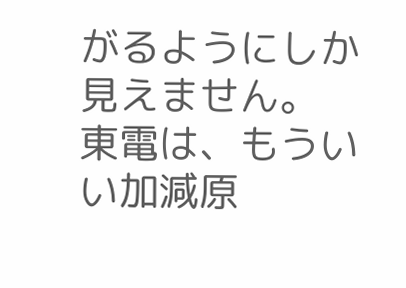がるようにしか見えません。
東電は、もういい加減原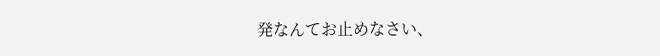発なんてお止めなさい、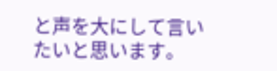と声を大にして言いたいと思います。